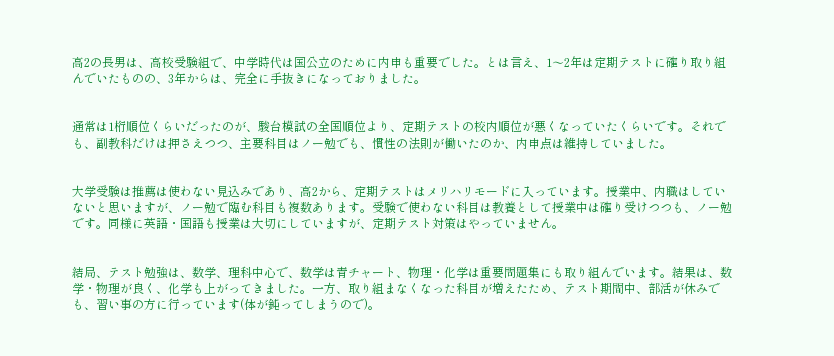高2の長男は、高校受験組で、中学時代は国公立のために内申も重要でした。とは言え、1〜2年は定期テストに確り取り組んでいたものの、3年からは、完全に手抜きになっておりました。


通常は1桁順位くらいだったのが、駿台模試の全国順位より、定期テストの校内順位が悪くなっていたくらいです。それでも、副教科だけは押さえつつ、主要科目はノー勉でも、慣性の法則が働いたのか、内申点は維持していました。


大学受験は推薦は使わない見込みであり、高2から、定期テストはメリハリモードに入っています。授業中、内職はしていないと思いますが、ノー勉で臨む科目も複数あります。受験で使わない科目は教養として授業中は確り受けつつも、ノー勉です。同様に英語・国語も授業は大切にしていますが、定期テスト対策はやっていません。


結局、テスト勉強は、数学、理科中心で、数学は青チャート、物理・化学は重要問題集にも取り組んでいます。結果は、数学・物理が良く、化学も上がってきました。一方、取り組まなくなった科目が増えたため、テスト期間中、部活が休みでも、習い事の方に行っています(体が鈍ってしまうので)。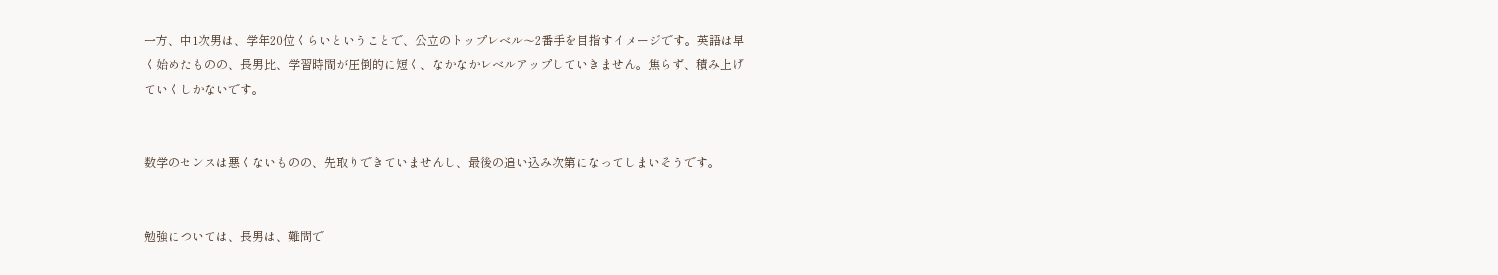一方、中1次男は、学年20位くらいということで、公立のトップレベル〜2番手を目指すイメージです。英語は早く始めたものの、長男比、学習時間が圧倒的に短く、なかなかレベルアップしていきません。焦らず、積み上げていくしかないです。


数学のセンスは悪くないものの、先取りできていませんし、最後の追い込み次第になってしまいそうです。


勉強については、長男は、難問で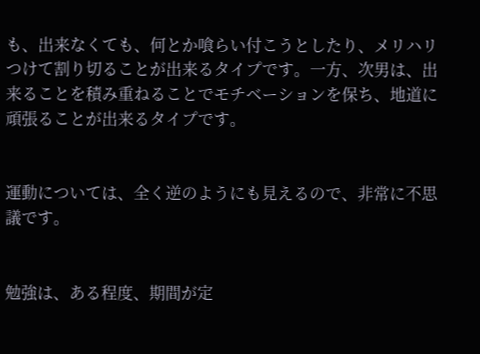も、出来なくても、何とか喰らい付こうとしたり、メリハリつけて割り切ることが出来るタイプです。一方、次男は、出来ることを積み重ねることでモチベーションを保ち、地道に頑張ることが出来るタイプです。


運動については、全く逆のようにも見えるので、非常に不思議です。


勉強は、ある程度、期間が定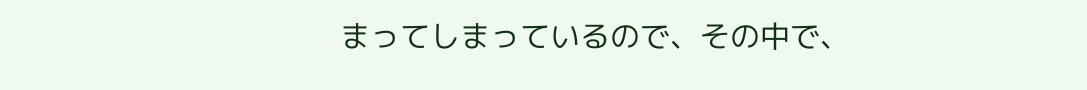まってしまっているので、その中で、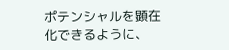ポテンシャルを顕在化できるように、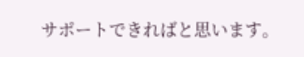サポートできればと思います。